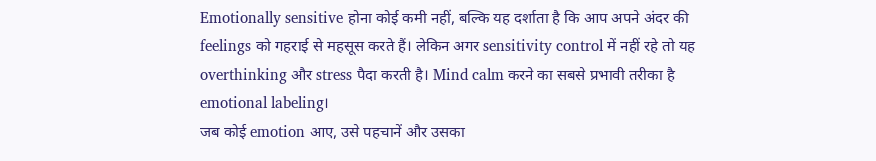Emotionally sensitive होना कोई कमी नहीं, बल्कि यह दर्शाता है कि आप अपने अंदर की feelings को गहराई से महसूस करते हैं। लेकिन अगर sensitivity control में नहीं रहे तो यह overthinking और stress पैदा करती है। Mind calm करने का सबसे प्रभावी तरीका है emotional labeling।
जब कोई emotion आए, उसे पहचानें और उसका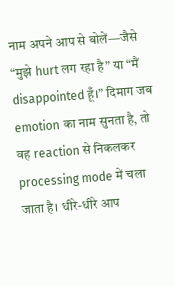नाम अपने आप से बोलें—जैसे “मुझे hurt लग रहा है” या “मैं disappointed हूँ।” दिमाग जब emotion का नाम सुनता है, तो वह reaction से निकलकर processing mode में चला जाता है। धीरे-धीरे आप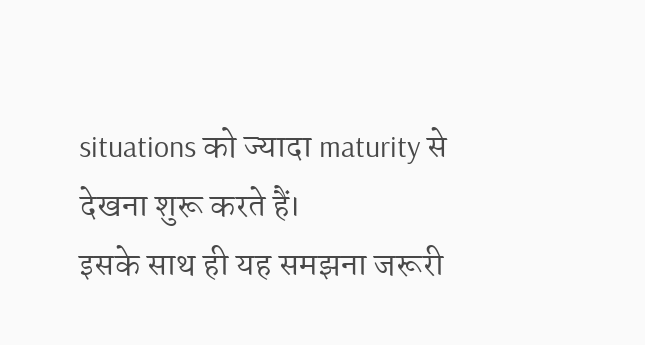situations को ज्यादा maturity से देखना शुरू करते हैं।
इसके साथ ही यह समझना जरूरी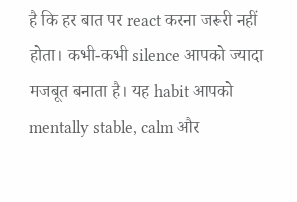है कि हर बात पर react करना जरूरी नहीं होता। कभी-कभी silence आपको ज्यादा मजबूत बनाता है। यह habit आपको mentally stable, calm और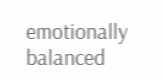emotionally balanced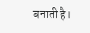बनाती है।